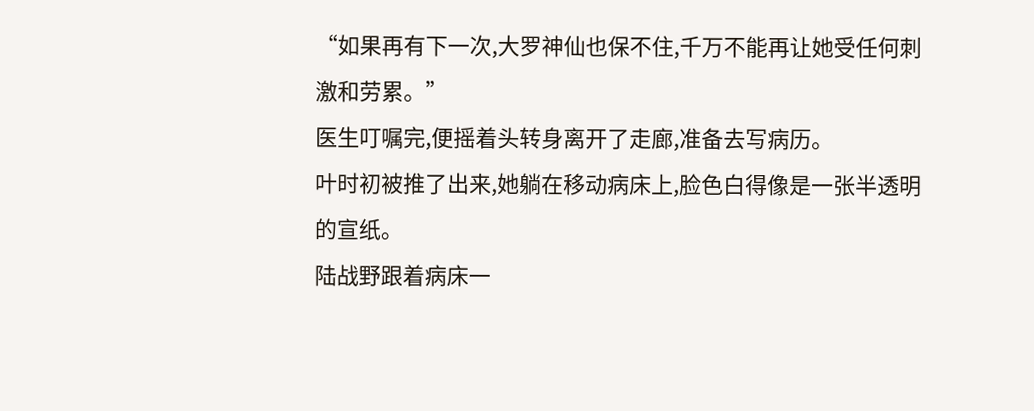“如果再有下一次,大罗神仙也保不住,千万不能再让她受任何刺激和劳累。”
医生叮嘱完,便摇着头转身离开了走廊,准备去写病历。
叶时初被推了出来,她躺在移动病床上,脸色白得像是一张半透明的宣纸。
陆战野跟着病床一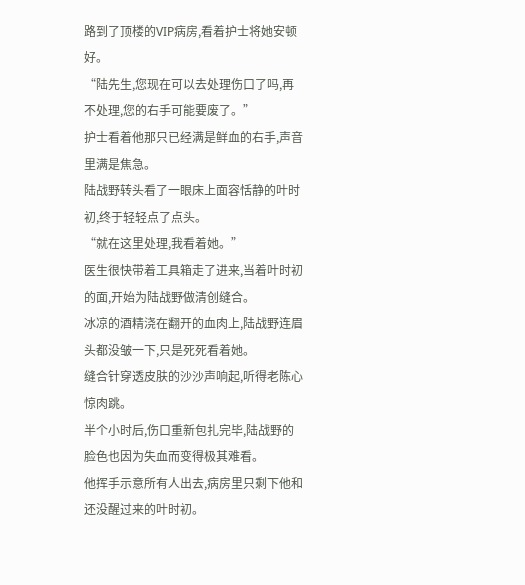路到了顶楼的VIP病房,看着护士将她安顿好。
“陆先生,您现在可以去处理伤口了吗,再不处理,您的右手可能要废了。”
护士看着他那只已经满是鲜血的右手,声音里满是焦急。
陆战野转头看了一眼床上面容恬静的叶时初,终于轻轻点了点头。
“就在这里处理,我看着她。”
医生很快带着工具箱走了进来,当着叶时初的面,开始为陆战野做清创缝合。
冰凉的酒精浇在翻开的血肉上,陆战野连眉头都没皱一下,只是死死看着她。
缝合针穿透皮肤的沙沙声响起,听得老陈心惊肉跳。
半个小时后,伤口重新包扎完毕,陆战野的脸色也因为失血而变得极其难看。
他挥手示意所有人出去,病房里只剩下他和还没醒过来的叶时初。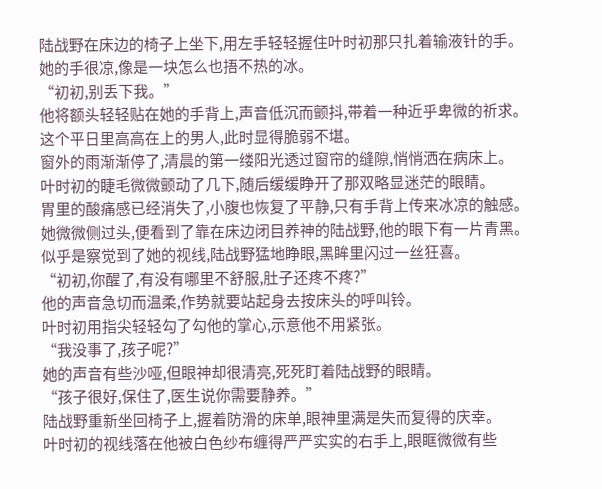陆战野在床边的椅子上坐下,用左手轻轻握住叶时初那只扎着输液针的手。
她的手很凉,像是一块怎么也捂不热的冰。
“初初,别丢下我。”
他将额头轻轻贴在她的手背上,声音低沉而颤抖,带着一种近乎卑微的祈求。
这个平日里高高在上的男人,此时显得脆弱不堪。
窗外的雨渐渐停了,清晨的第一缕阳光透过窗帘的缝隙,悄悄洒在病床上。
叶时初的睫毛微微颤动了几下,随后缓缓睁开了那双略显迷茫的眼睛。
胃里的酸痛感已经消失了,小腹也恢复了平静,只有手背上传来冰凉的触感。
她微微侧过头,便看到了靠在床边闭目养神的陆战野,他的眼下有一片青黑。
似乎是察觉到了她的视线,陆战野猛地睁眼,黑眸里闪过一丝狂喜。
“初初,你醒了,有没有哪里不舒服,肚子还疼不疼?”
他的声音急切而温柔,作势就要站起身去按床头的呼叫铃。
叶时初用指尖轻轻勾了勾他的掌心,示意他不用紧张。
“我没事了,孩子呢?”
她的声音有些沙哑,但眼神却很清亮,死死盯着陆战野的眼睛。
“孩子很好,保住了,医生说你需要静养。”
陆战野重新坐回椅子上,握着防滑的床单,眼神里满是失而复得的庆幸。
叶时初的视线落在他被白色纱布缠得严严实实的右手上,眼眶微微有些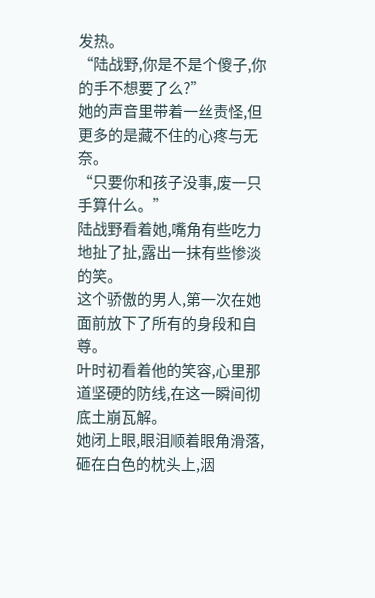发热。
“陆战野,你是不是个傻子,你的手不想要了么?”
她的声音里带着一丝责怪,但更多的是藏不住的心疼与无奈。
“只要你和孩子没事,废一只手算什么。”
陆战野看着她,嘴角有些吃力地扯了扯,露出一抹有些惨淡的笑。
这个骄傲的男人,第一次在她面前放下了所有的身段和自尊。
叶时初看着他的笑容,心里那道坚硬的防线,在这一瞬间彻底土崩瓦解。
她闭上眼,眼泪顺着眼角滑落,砸在白色的枕头上,洇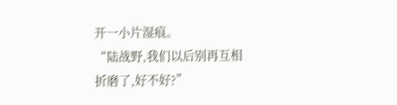开一小片湿痕。
“陆战野,我们以后别再互相折磨了,好不好?”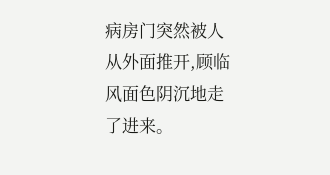病房门突然被人从外面推开,顾临风面色阴沉地走了进来。